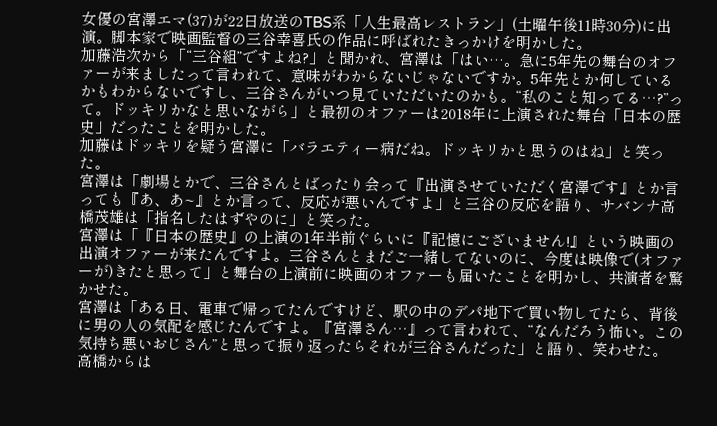女優の宮澤エマ(37)が22日放送のTBS系「人生最高レストラン」(土曜午後11時30分)に出演。脚本家で映画監督の三谷幸喜氏の作品に呼ばれたきっかけを明かした。
加藤浩次から「“三谷組”ですよね?」と聞かれ、宮澤は「はい…。急に5年先の舞台のオファーが来ましたって言われて、意味がわからないじゃないですか。5年先とか何しているかもわからないですし、三谷さんがいつ見ていただいたのかも。“私のこと知ってる…?”って。ドッキリかなと思いながら」と最初のオファーは2018年に上演された舞台「日本の歴史」だったことを明かした。
加藤はドッキリを疑う宮澤に「バラエティー病だね。ドッキリかと思うのはね」と笑った。
宮澤は「劇場とかで、三谷さんとばったり会って『出演させていただく宮澤です』とか言っても『あ、あ~』とか言って、反応が悪いんですよ」と三谷の反応を語り、サバンナ高橋茂雄は「指名したはずやのに」と笑った。
宮澤は「『日本の歴史』の上演の1年半前ぐらいに『記憶にございません!』という映画の出演オファーが来たんですよ。三谷さんとまだご一緒してないのに、今度は映像で(オファーが)きたと思って」と舞台の上演前に映画のオファーも届いたことを明かし、共演者を驚かせた。
宮澤は「ある日、電車で帰ってたんですけど、駅の中のデパ地下で買い物してたら、背後に男の人の気配を感じたんですよ。『宮澤さん…』って言われて、“なんだろう怖い。この気持ち悪いおじさん”と思って振り返ったらそれが三谷さんだった」と語り、笑わせた。
高橋からは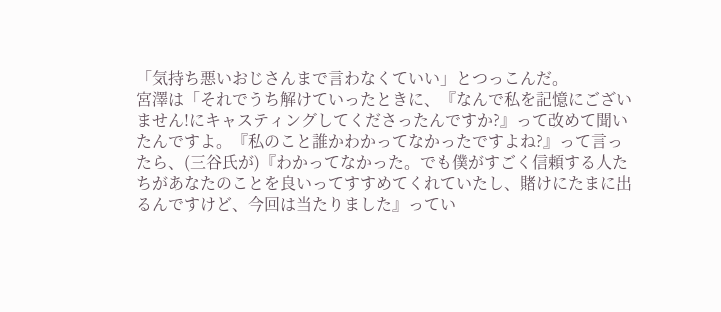「気持ち悪いおじさんまで言わなくていい」とつっこんだ。
宮澤は「それでうち解けていったときに、『なんで私を記憶にございません!にキャスティングしてくださったんですか?』って改めて聞いたんですよ。『私のこと誰かわかってなかったですよね?』って言ったら、(三谷氏が)『わかってなかった。でも僕がすごく信頼する人たちがあなたのことを良いってすすめてくれていたし、賭けにたまに出るんですけど、今回は当たりました』ってい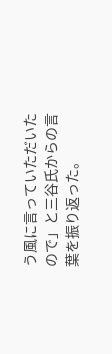う風に言っていただいたので」と三谷氏からの言葉を振り返った。